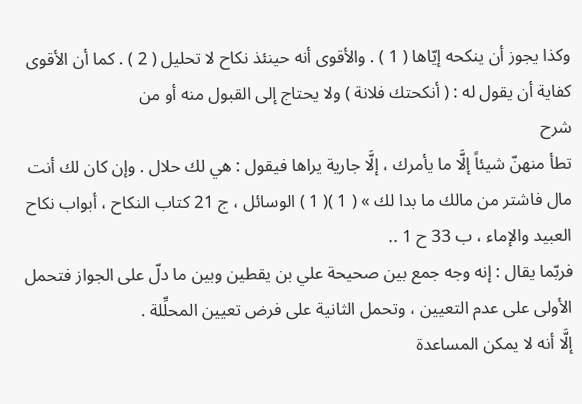وكذا يجوز أن ينكحه إيّاها ( 1 ) . والأقوى أنه حينئذ نكاح لا تحليل ( 2 ) . كما أن الأقوى كفاية أن يقول له : ( أنكحتك فلانة ) ولا يحتاج إلى القبول منه أو من
شرح
تطأ منهنّ شيئاً إلَّا ما يأمرك ، إلَّا جارية يراها فيقول : هي لك حلال . وإن كان لك أنت مال فاشتر من مالك ما بدا لك » ( 1 )( 1 ) الوسائل ، ج 21 كتاب النكاح ، أبواب نكاح العبيد والإماء ، ب 33 ح 1 ..
فربّما يقال : إنه وجه جمع بين صحيحة علي بن يقطين وبين ما دلّ على الجواز فتحمل الأولى على عدم التعيين ، وتحمل الثانية على فرض تعيين المحلِّلة .
إلَّا أنه لا يمكن المساعدة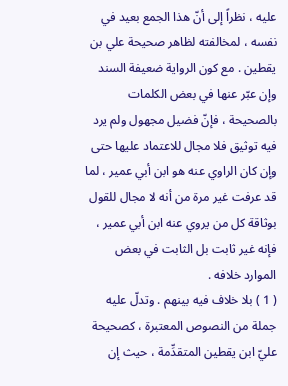عليه ، نظراً إلى أنّ هذا الجمع بعيد في نفسه ، لمخالفته لظاهر صحيحة علي بن يقطين . مع كون الرواية ضعيفة السند وإن عبّر عنها في بعض الكلمات بالصحيحة ، فإنّ فضيل مجهول ولم يرد فيه توثيق فلا مجال للاعتماد عليها حتى وإن كان الراوي عنه هو ابن أبي عمير ، لما قد عرفت غير مرة من أنه لا مجال للقول بوثاقة كل من يروي عنه ابن أبي عمير ، فإنه غير ثابت بل الثابت في بعض الموارد خلافه .
( 1 ) بلا خلاف فيه بينهم . وتدلّ عليه جملة من النصوص المعتبرة ، كصحيحة عليّ ابن يقطين المتقدِّمة ، حيث إن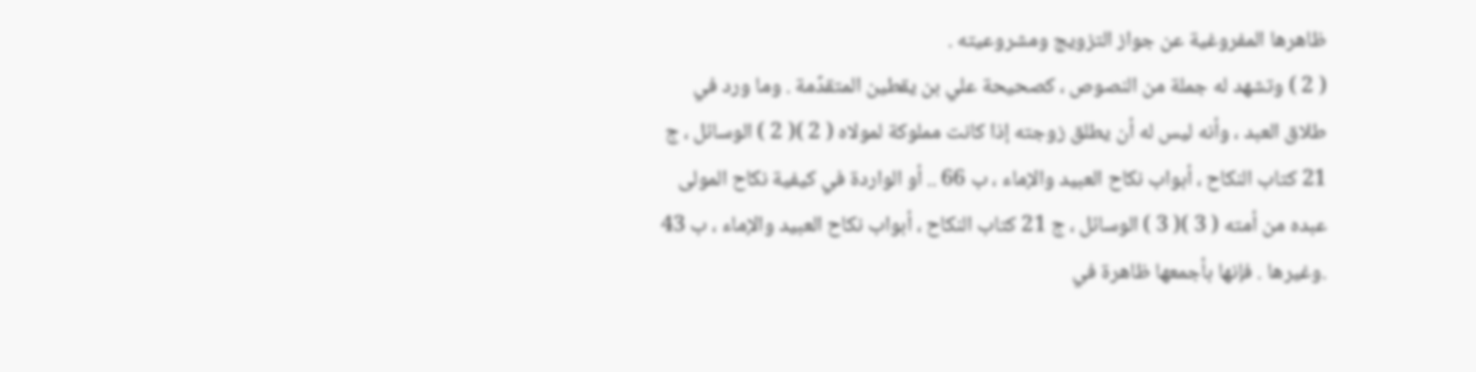ظاهرها المفروغية عن جواز التزويج ومشروعيته .
( 2 ) وتشهد له جملة من النصوص ، كصحيحة علي بن يقطين المتقدِّمة . وما ورد في طلاق العبد ، وأنه ليس له أن يطلق زوجته إذا كانت مملوكة لمولاه ( 2 )( 2 ) الوسائل ، ج 21 كتاب النكاح ، أبواب نكاح العبيد والإماء ، ب 66 .. أو الواردة في كيفية نكاح المولى عبده من أمته ( 3 )( 3 ) الوسائل ، ج 21 كتاب النكاح ، أبواب نكاح العبيد والإماء ، ب 43 .وغيرها . فإنها بأجمعها ظاهرة في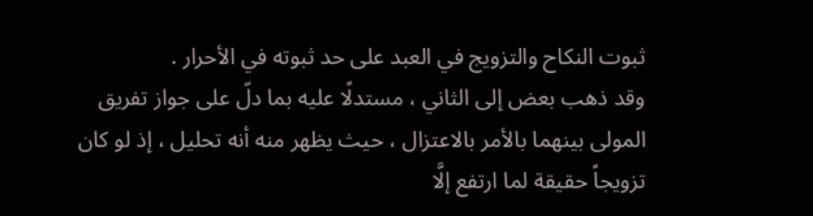ثبوت النكاح والتزويج في العبد على حد ثبوته في الأحرار .
وقد ذهب بعض إلى الثاني ، مستدلًا عليه بما دلّ على جواز تفريق المولى بينهما بالأمر بالاعتزال ، حيث يظهر منه أنه تحليل ، إذ لو كان تزويجاً حقيقة لما ارتفع إلَّا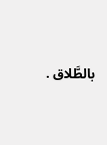بالطَّلاق .